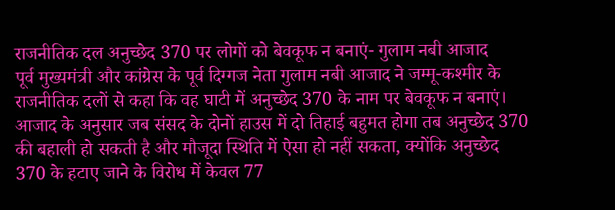राजनीतिक दल अनुच्छेद 370 पर लोगों को बेवकूफ न बनाएं- गुलाम नबी आजाद
पूर्व मुख्यमंत्री और कांग्रेस के पूर्व दिग्गज नेता गुलाम नबी आजाद ने जम्मू-कश्मीर के राजनीतिक दलों से कहा कि वह घाटी में अनुच्छेद 370 के नाम पर बेवकूफ न बनाएं। आजाद के अनुसार जब संसद के दोनों हाउस में दो तिहाई बहुमत होगा तब अनुच्छेद 370 की बहाली हो सकती है और मौजूदा स्थिति में ऐसा हो नहीं सकता, क्योंकि अनुच्छेद 370 के हटाए जाने के विरोध में केवल 77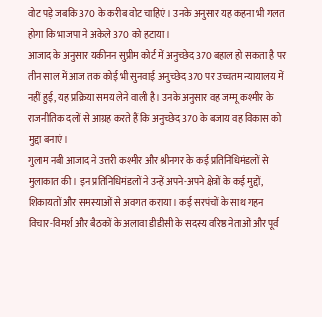वोट पड़े जबकि 370 के करीब वोट चाहिएं। उनके अनुसार यह कहना भी गलत होगा कि भाजपा ने अकेले 370 को हटाया।
आजाद के अनुसार यकीनन सुप्रीम कोर्ट में अनुच्छेद 370 बहाल हो सकता है पर तीन साल में आज तक कोई भी सुनवाई अनुच्छेद 370 पर उच्चतम न्यायालय में नहीं हुई, यह प्रक्रिया समय लेने वाली है। उनके अनुसार वह जम्मू कश्मीर के राजनीतिक दलों से आग्रह करते हैं कि अनुच्छेद 370 के बजाय वह विकास को मुद्दा बनाएं।
गुलाम नबी आजाद ने उत्तरी कश्मीर और श्रीनगर के कई प्रतिनिधिमंडलों से मुलाकात की। इन प्रतिनिधिमंडलों ने उन्हें अपने-अपने क्षेत्रों के कई मुद्दों, शिकायतों और समस्याओं से अवगत कराया। कई सरपंचों के साथ गहन विचार-विमर्श और बैठकों के अलावा डीडीसी के सदस्य वरिष्ठ नेताओं और पूर्व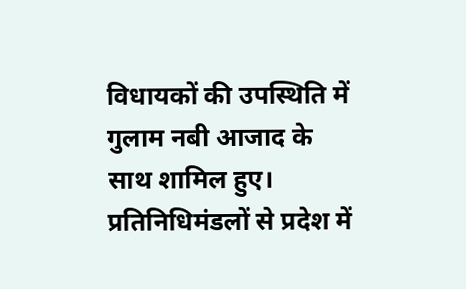विधायकों की उपस्थिति में गुलाम नबी आजाद के साथ शामिल हुए।
प्रतिनिधिमंडलों से प्रदेश में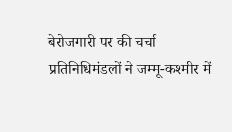बेरोजगारी पर की चर्चा
प्रतिनिधिमंडलों ने जम्मू-कश्मीर में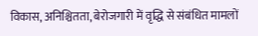विकास, अनिश्चितता, बेरोजगारी में वृद्धि से संबंधित मामलों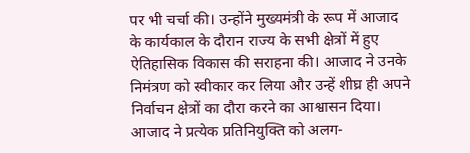पर भी चर्चा की। उन्होंने मुख्यमंत्री के रूप में आजाद के कार्यकाल के दौरान राज्य के सभी क्षेत्रों में हुए ऐतिहासिक विकास की सराहना की। आजाद ने उनके निमंत्रण को स्वीकार कर लिया और उन्हें शीघ्र ही अपने निर्वाचन क्षेत्रों का दौरा करने का आश्वासन दिया। आजाद ने प्रत्येक प्रतिनियुक्ति को अलग-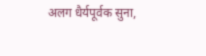अलग धैर्यपूर्वक सुना,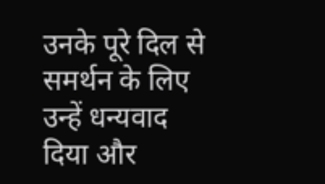उनके पूरे दिल से समर्थन के लिए उन्हें धन्यवाद दिया और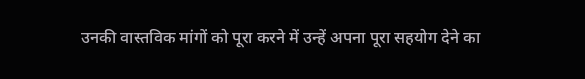उनकी वास्तविक मांगों को पूरा करने में उन्हें अपना पूरा सहयोग देने का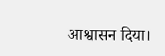आश्वासन दिया।